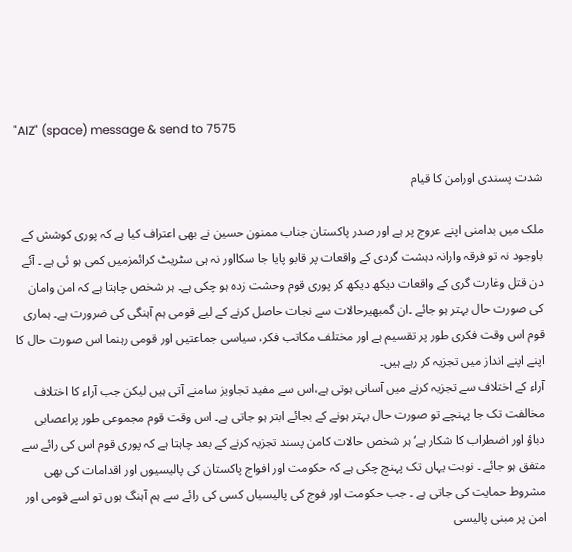"AIZ" (space) message & send to 7575

شدت پسندی اورامن کا قیام

ملک میں بدامنی اپنے عروج پر ہے اور صدر پاکستان جناب ممنون حسین نے بھی اعتراف کیا ہے کہ پوری کوشش کے باوجود نہ تو فرقہ وارانہ دہشت گردی کے واقعات پر قابو پایا جا سکااور نہ ہی سٹریٹ کرائمزمیں کمی ہو ئی ہے ۔ آئے دن قتل وغارت گری کے واقعات دیکھ دیکھ کر پوری قوم وحشت زدہ ہو چکی ہے۔ ہر شخص چاہتا ہے کہ امن وامان کی صورت حال بہتر ہو جائے ۔ان گمبھیرحالات سے نجات حاصل کرنے کے لیے قومی ہم آہنگی کی ضرورت ہے۔ ہماری قوم اس وقت فکری طور پر تقسیم ہے اور مختلف مکاتب فکر، سیاسی جماعتیں اور قومی رہنما اس صورت حال کا اپنے اپنے انداز میں تجزیہ کر رہے ہیں۔
آراء کے اختلاف سے تجزیہ کرنے میں آسانی ہوتی ہے،اس سے مفید تجاویز سامنے آتی ہیں لیکن جب آراء کا اختلاف مخالفت تک جا پہنچے تو صورت حال بہتر ہونے کے بجائے ابتر ہو جاتی ہے۔ اس وقت قوم مجموعی طور پراعصابی دباؤ اور اضطراب کا شکار ہے‘ ہر شخص حالات کامن پسند تجزیہ کرنے کے بعد چاہتا ہے کہ پوری قوم اس کی رائے سے متفق ہو جائے ۔ نوبت یہاں تک پہنچ چکی ہے کہ حکومت اور افواج پاکستان کی پالیسیوں اور اقدامات کی بھی مشروط حمایت کی جاتی ہے ۔ جب حکومت اور فوج کی پالیسیاں کسی کی رائے سے ہم آہنگ ہوں تو اسے قومی اور امن پر مبنی پالیسی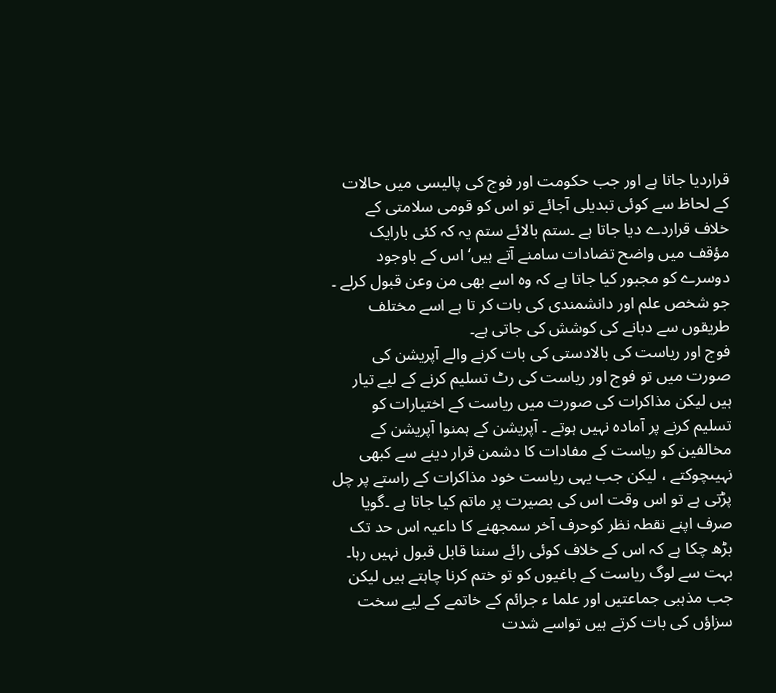قراردیا جاتا ہے اور جب حکومت اور فوج کی پالیسی میں حالات کے لحاظ سے کوئی تبدیلی آجائے تو اس کو قومی سلامتی کے خلاف قراردے دیا جاتا ہے ۔ستم بالائے ستم یہ کہ کئی بارایک مؤقف میں واضح تضادات سامنے آتے ہیں‘ اس کے باوجود دوسرے کو مجبور کیا جاتا ہے کہ وہ اسے بھی من وعن قبول کرلے ۔ جو شخص علم اور دانشمندی کی بات کر تا ہے اسے مختلف طریقوں سے دبانے کی کوشش کی جاتی ہے۔
فوج اور ریاست کی بالادستی کی بات کرنے والے آپریشن کی صورت میں تو فوج اور ریاست کی رٹ تسلیم کرنے کے لیے تیار ہیں لیکن مذاکرات کی صورت میں ریاست کے اختیارات کو تسلیم کرنے پر آمادہ نہیں ہوتے ۔ آپریشن کے ہمنوا آپریشن کے مخالفین کو ریاست کے مفادات کا دشمن قرار دینے سے کبھی نہیںچوکتے ، لیکن جب یہی ریاست خود مذاکرات کے راستے پر چل پڑتی ہے تو اس وقت اس کی بصیرت پر ماتم کیا جاتا ہے ۔گویا صرف اپنے نقطہ نظر کوحرف آخر سمجھنے کا داعیہ اس حد تک بڑھ چکا ہے کہ اس کے خلاف کوئی رائے سننا قابل قبول نہیں رہا۔
بہت سے لوگ ریاست کے باغیوں کو تو ختم کرنا چاہتے ہیں لیکن جب مذہبی جماعتیں اور علما ء جرائم کے خاتمے کے لیے سخت سزاؤں کی بات کرتے ہیں تواسے شدت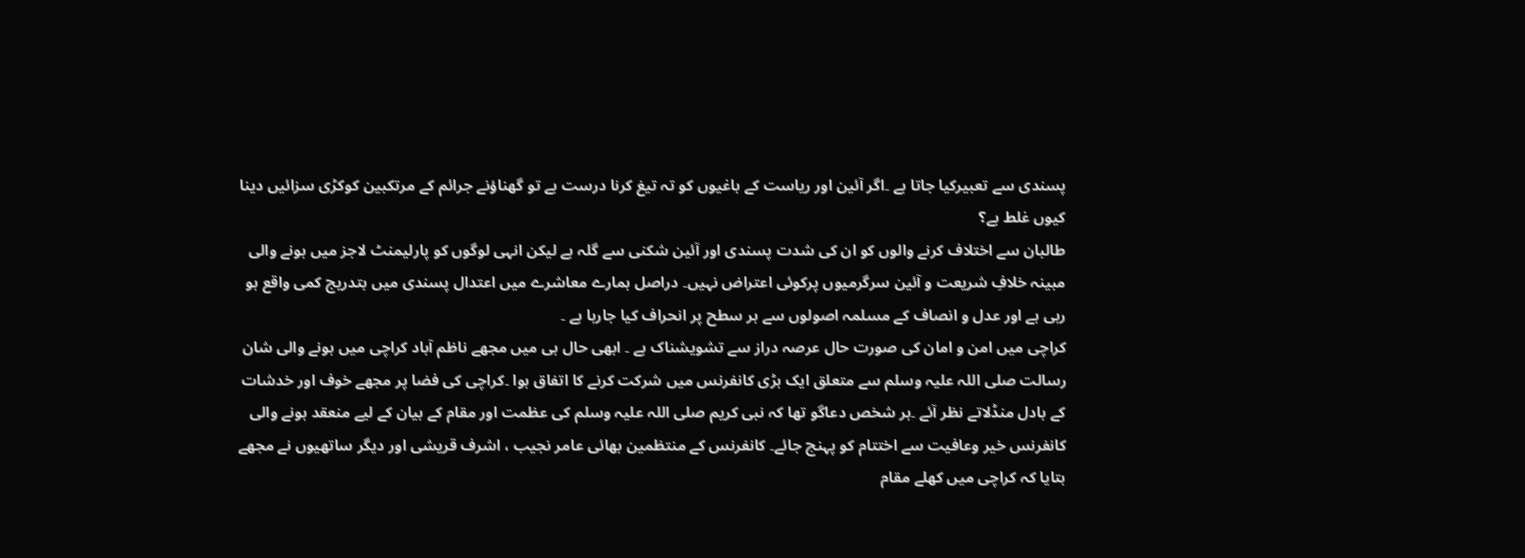پسندی سے تعبیرکیا جاتا ہے ۔اگر آئین اور ریاست کے باغیوں کو تہ تیغ کرنا درست ہے تو گھناؤنے جرائم کے مرتکبین کوکڑی سزائیں دینا کیوں غلط ہے؟
طالبان سے اختلاف کرنے والوں کو ان کی شدت پسندی اور آئین شکنی سے گلہ ہے لیکن انہی لوگوں کو پارلیمنٹ لاجز میں ہونے والی مبینہ خلافِ شریعت و آئین سرگرمیوں پرکوئی اعتراض نہیں۔ دراصل ہمارے معاشرے میں اعتدال پسندی میں بتدریج کمی واقع ہو رہی ہے اور عدل و انصاف کے مسلمہ اصولوں سے ہر سطح پر انحراف کیا جارہا ہے ۔
کراچی میں امن و امان کی صورت حال عرصہ دراز سے تشویشناک ہے ۔ ابھی حال ہی میں مجھے ناظم آباد کراچی میں ہونے والی شان رسالت صلی اللہ علیہ وسلم سے متعلق ایک بڑی کانفرنس میں شرکت کرنے کا اتفاق ہوا ۔کراچی کی فضا پر مجھے خوف اور خدشات کے بادل منڈلاتے نظر آئے ۔ہر شخص دعاگو تھا کہ نبی کریم صلی اللہ علیہ وسلم کی عظمت اور مقام کے بیان کے لیے منعقد ہونے والی کانفرنس خیر وعافیت سے اختتام کو پہنچ جائے۔ کانفرنس کے منتظمین بھائی عامر نجیب ، اشرف قریشی اور دیگر ساتھیوں نے مجھے بتایا کہ کراچی میں کھلے مقام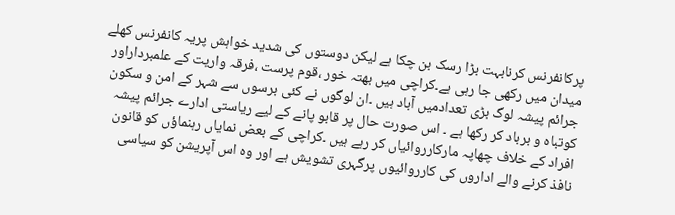پرکانفرنس کرنابہت بڑا رسک بن چکا ہے لیکن دوستوں کی شدید خواہش پریہ کانفرنس کھلے میدان میں رکھی جا رہی ہے۔کراچی میں بھتہ خور ،قوم پرست ،فرقہ واریت کے علمبرداراور جرائم پیشہ لوگ بڑی تعدادمیں آباد ہیں ۔ان لوگوں نے کئی برسوں سے شہر کے امن و سکون کوتباہ و برباد کر رکھا ہے ۔ اس صورت حال پر قابو پانے کے لیے ریاستی ادارے جرائم پیشہ افراد کے خلاف چھاپہ مارکارروائیاں کر رہے ہیں ۔کراچی کے بعض نمایاں رہنماؤں کو قانون نافذ کرنے والے اداروں کی کارروائیوں پرگہری تشویش ہے اور وہ اس آپریشن کو سیاسی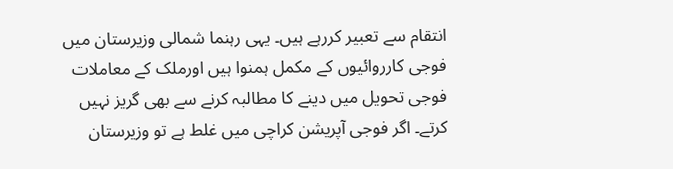انتقام سے تعبیر کررہے ہیں۔ یہی رہنما شمالی وزیرستان میں فوجی کارروائیوں کے مکمل ہمنوا ہیں اورملک کے معاملات فوجی تحویل میں دینے کا مطالبہ کرنے سے بھی گریز نہیں کرتے۔ اگر فوجی آپریشن کراچی میں غلط ہے تو وزیرستان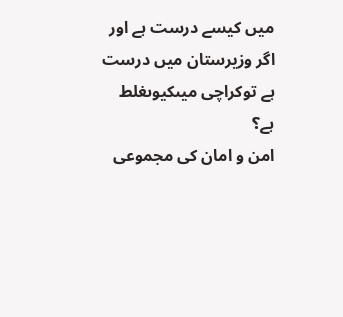میں کیسے درست ہے اور اگر وزیرستان میں درست ہے توکراچی میںکیوںغلط ہے؟
امن و امان کی مجموعی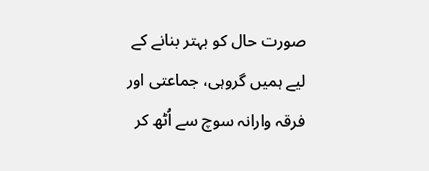صورت حال کو بہتر بنانے کے لیے ہمیں گروہی، جماعتی اور فرقہ وارانہ سوچ سے اُٹھ کر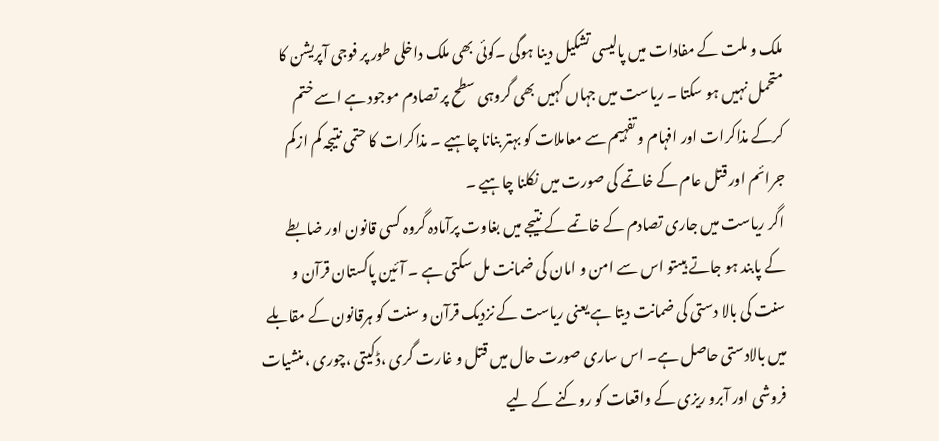ملک و ملت کے مفادات میں پالیسی تشکیل دینا ہوگی ۔کوئی بھی ملک داخلی طور پر فوجی آپریشن کا متحمل نہیں ہو سکتا ۔ ریاست میں جہاں کہیں بھی گروہی سطح پر تصادم موجود ہے اسے ختم کرکے مذاکرات اور افہام و تفہیم سے معاملات کو بہتر بنانا چاہیے ۔ مذاکرات کا حتمی نتیجہ کم ازکم جرائم اور قتل عام کے خاتمے کی صورت میں نکلنا چاہیے ۔
اگر ریاست میں جاری تصادم کے خاتمے کے نتیجے میں بغاوت پرآمادہ گروہ کسی قانون اور ضابطے کے پابند ہو جاتے ہیںتو اس سے امن و امان کی ضمانت مل سکتی ہے ۔ آئین پاکستان قرآن و سنت کی بالا دستی کی ضمانت دیتا ہے یعنی ریاست کے نزدیک قرآن و سنت کو ہرقانون کے مقابلے میں بالادستی حاصل ہے۔ اس ساری صورت حال میں قتل و غارت گری ،ڈکیتی ،چوری ،منشیات فروشی اور آبرو ریزی کے واقعات کو روکنے کے لیے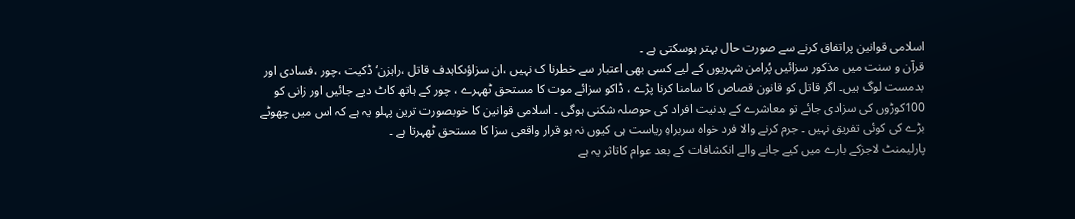اسلامی قوانین پراتفاق کرنے سے صورت حال بہتر ہوسکتی ہے ۔
قرآن و سنت میں مذکور سزائیں پُرامن شہریوں کے لیے کسی بھی اعتبار سے خطرنا ک نہیں ،ان سزاؤںکاہدف قاتل ،راہزن‘ ڈکیت ،چور ،فسادی اور بدمست لوگ ہیں۔ اگر قاتل کو قانون قصاص کا سامنا کرنا پڑے ، ڈاکو سزائے موت کا مستحق ٹھہرے ، چور کے ہاتھ کاٹ دیے جائیں اور زانی کو 100کوڑوں کی سزادی جائے تو معاشرے کے بدنیت افراد کی حوصلہ شکنی ہوگی ۔ اسلامی قوانین کا خوبصورت ترین پہلو یہ ہے کہ اس میں چھوٹے بڑے کی کوئی تفریق نہیں ۔ جرم کرنے والا فرد خواہ سربراہِ ریاست ہی کیوں نہ ہو قرار واقعی سزا کا مستحق ٹھہرتا ہے ۔
پارلیمنٹ لاجزکے بارے میں کیے جانے والے انکشافات کے بعد عوام کاتاثر یہ ہے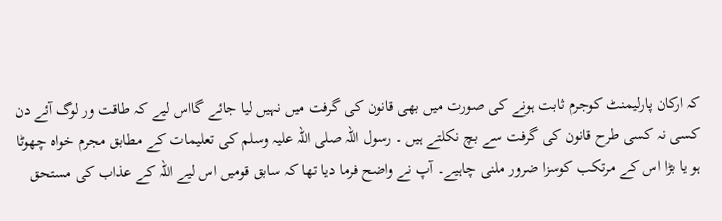کہ ارکان پارلیمنٹ کوجرم ثابت ہونے کی صورت میں بھی قانون کی گرفت میں نہیں لیا جائے گااس لیے کہ طاقت ور لوگ آئے دن کسی نہ کسی طرح قانون کی گرفت سے بچ نکلتے ہیں ۔ رسول اللہ صلی اللہ علیہ وسلم کی تعلیمات کے مطابق مجرم خواہ چھوٹا ہو یا بڑا اس کے مرتکب کوسزا ضرور ملنی چاہیے۔ آپ نے واضح فرما دیا تھا کہ سابق قومیں اس لیے اللہ کے عذاب کی مستحق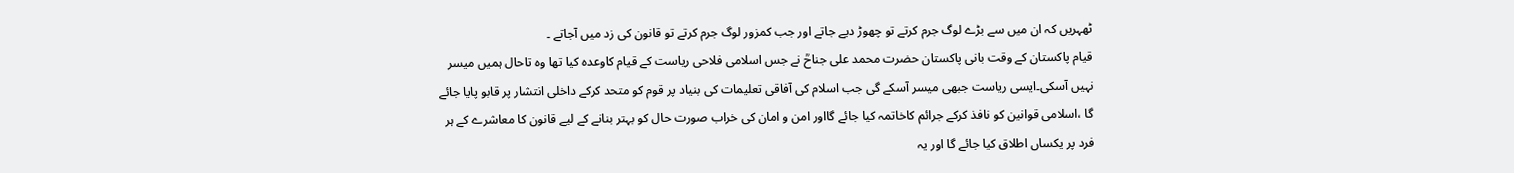ٹھہریں کہ ان میں سے بڑے لوگ جرم کرتے تو چھوڑ دیے جاتے اور جب کمزور لوگ جرم کرتے تو قانون کی زد میں آجاتے ۔
قیام پاکستان کے وقت بانی پاکستان حضرت محمد علی جناحؒ نے جس اسلامی فلاحی ریاست کے قیام کاوعدہ کیا تھا وہ تاحال ہمیں میسر نہیں آسکی۔ایسی ریاست جبھی میسر آسکے گی جب اسلام کی آفاقی تعلیمات کی بنیاد پر قوم کو متحد کرکے داخلی انتشار پر قابو پایا جائے گا ،اسلامی قوانین کو نافذ کرکے جرائم کاخاتمہ کیا جائے گااور امن و امان کی خراب صورت حال کو بہتر بنانے کے لیے قانون کا معاشرے کے ہر فرد پر یکساں اطلاق کیا جائے گا اور یہ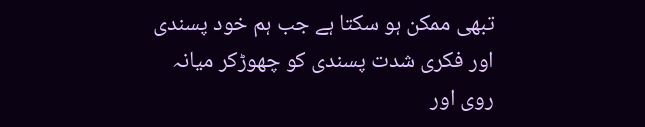تبھی ممکن ہو سکتا ہے جب ہم خود پسندی اور فکری شدت پسندی کو چھوڑکر میانہ روی اور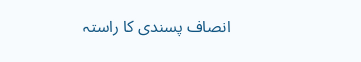انصاف پسندی کا راستہ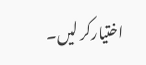اختیارکر لیں۔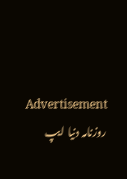Advertisement
روزنامہ دنیا ایپ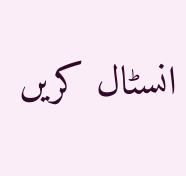انسٹال کریں